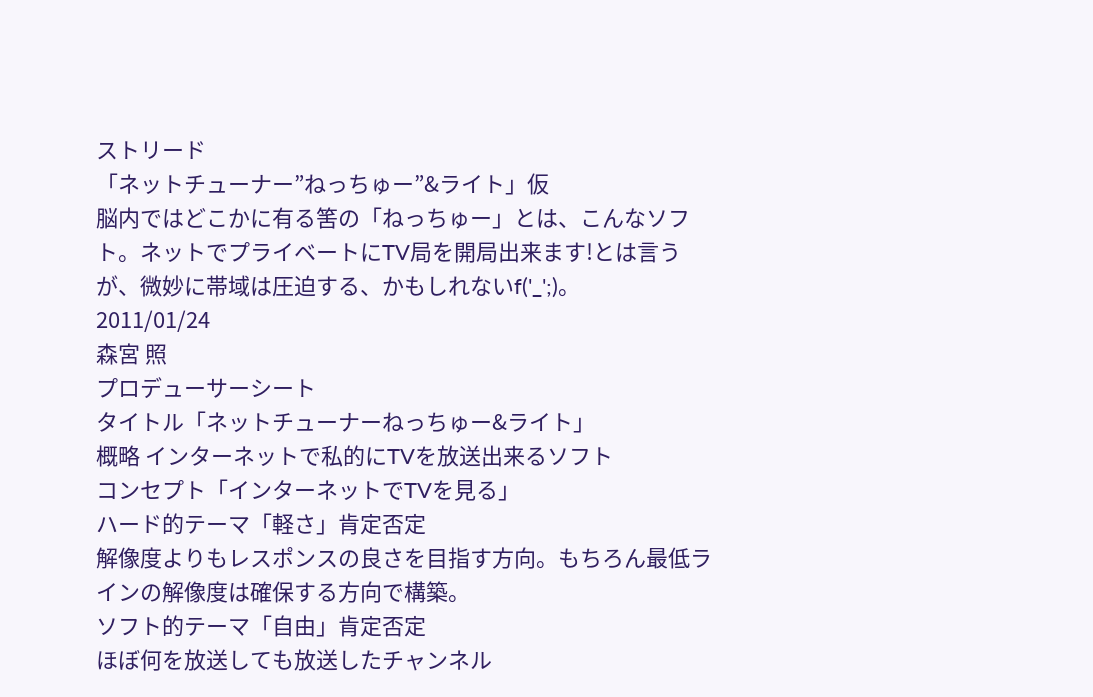ストリード
「ネットチューナー”ねっちゅー”&ライト」仮
脳内ではどこかに有る筈の「ねっちゅー」とは、こんなソフト。ネットでプライベートにTV局を開局出来ます!とは言うが、微妙に帯域は圧迫する、かもしれないf('_';)。
2011/01/24
森宮 照
プロデューサーシート
タイトル「ネットチューナーねっちゅー&ライト」
概略 インターネットで私的にTVを放送出来るソフト
コンセプト「インターネットでTVを見る」
ハード的テーマ「軽さ」肯定否定
解像度よりもレスポンスの良さを目指す方向。もちろん最低ラインの解像度は確保する方向で構築。
ソフト的テーマ「自由」肯定否定
ほぼ何を放送しても放送したチャンネル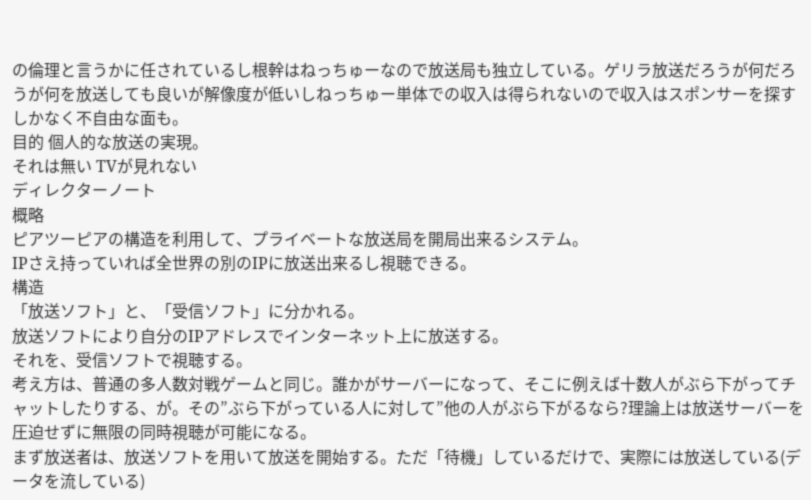の倫理と言うかに任されているし根幹はねっちゅーなので放送局も独立している。ゲリラ放送だろうが何だろうが何を放送しても良いが解像度が低いしねっちゅー単体での収入は得られないので収入はスポンサーを探すしかなく不自由な面も。
目的 個人的な放送の実現。
それは無い TVが見れない
ディレクターノート
概略
ピアツーピアの構造を利用して、プライベートな放送局を開局出来るシステム。
IPさえ持っていれば全世界の別のIPに放送出来るし視聴できる。
構造
「放送ソフト」と、「受信ソフト」に分かれる。
放送ソフトにより自分のIPアドレスでインターネット上に放送する。
それを、受信ソフトで視聴する。
考え方は、普通の多人数対戦ゲームと同じ。誰かがサーバーになって、そこに例えば十数人がぶら下がってチャットしたりする、が。その”ぶら下がっている人に対して”他の人がぶら下がるなら?理論上は放送サーバーを圧迫せずに無限の同時視聴が可能になる。
まず放送者は、放送ソフトを用いて放送を開始する。ただ「待機」しているだけで、実際には放送している(データを流している)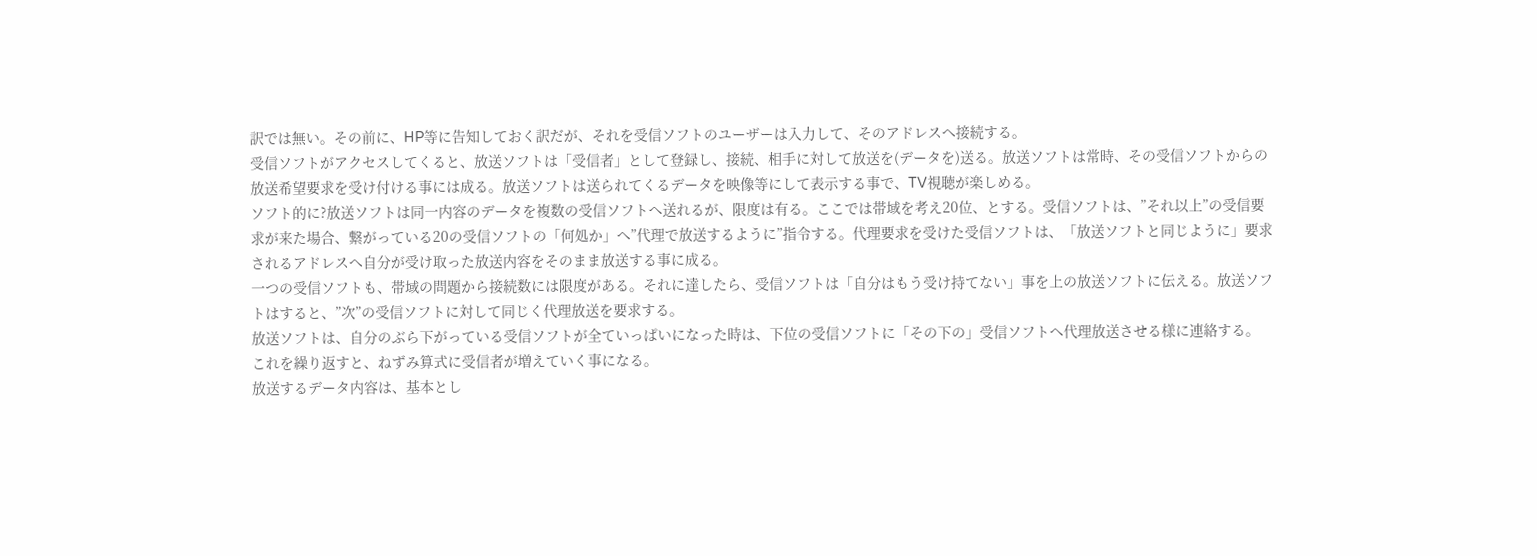訳では無い。その前に、HP等に告知しておく訳だが、それを受信ソフトのユーザーは入力して、そのアドレスへ接続する。
受信ソフトがアクセスしてくると、放送ソフトは「受信者」として登録し、接続、相手に対して放送を(データを)送る。放送ソフトは常時、その受信ソフトからの放送希望要求を受け付ける事には成る。放送ソフトは送られてくるデータを映像等にして表示する事で、TV視聴が楽しめる。
ソフト的に?放送ソフトは同一内容のデータを複数の受信ソフトへ送れるが、限度は有る。ここでは帯域を考え20位、とする。受信ソフトは、”それ以上”の受信要求が来た場合、繋がっている20の受信ソフトの「何処か」へ”代理で放送するように”指令する。代理要求を受けた受信ソフトは、「放送ソフトと同じように」要求されるアドレスへ自分が受け取った放送内容をそのまま放送する事に成る。
一つの受信ソフトも、帯域の問題から接続数には限度がある。それに達したら、受信ソフトは「自分はもう受け持てない」事を上の放送ソフトに伝える。放送ソフトはすると、”次”の受信ソフトに対して同じく代理放送を要求する。
放送ソフトは、自分のぶら下がっている受信ソフトが全ていっぱいになった時は、下位の受信ソフトに「その下の」受信ソフトへ代理放送させる様に連絡する。
これを繰り返すと、ねずみ算式に受信者が増えていく事になる。
放送するデータ内容は、基本とし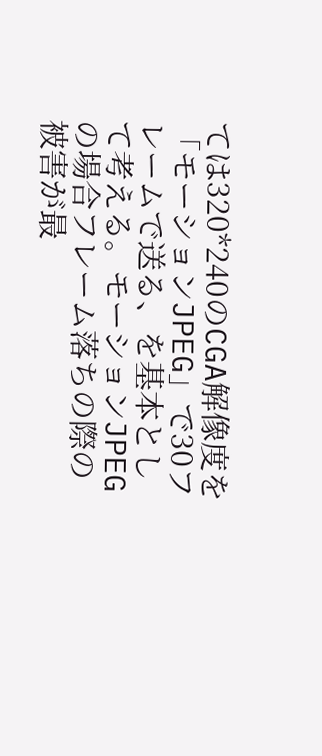ては320*240のCGA解像度を「モーションJPEG」で30フレームで送る、を基本として考える。モーションJPEGの場合フレーム落ちの際の被害が最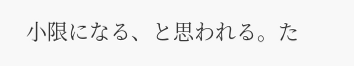小限になる、と思われる。た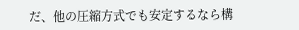だ、他の圧縮方式でも安定するなら構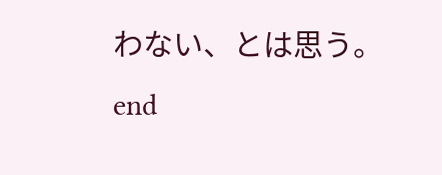わない、とは思う。
end